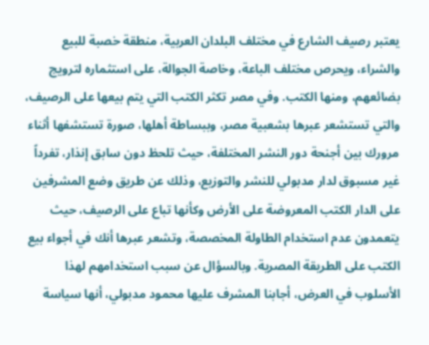يعتبر رصيف الشارع في مختلف البلدان العربية، منطقة خصبة للبيع والشراء، ويحرص مختلف الباعة، وخاصة الجوالة، على استثماره لترويج بضائعهم، ومنها الكتب. وفي مصر تكثر الكتب التي يتم بيعها على الرصيف، والتي تستشعر عبرها بشعبية مصر، وببساطة أهلها، صورة تستشفها أثناء مرورك بين أجنحة دور النشر المختلفة، حيث تلحظ دون سابق إنذار، تفرداً غير مسبوق لدار مدبولي للنشر والتوزيع، وذلك عن طريق وضع المشرفين على الدار الكتب المعروضة على الأرض وكأنها تباع على الرصيف، حيث يتعمدون عدم استخدام الطاولة المخصصة، وتشعر عبرها أنك في أجواء بيع الكتب على الطريقة المصرية. وبالسؤال عن سبب استخدامهم لهذا الأسلوب في العرض، أجابنا المشرف عليها محمود مدبولي، أنها سياسة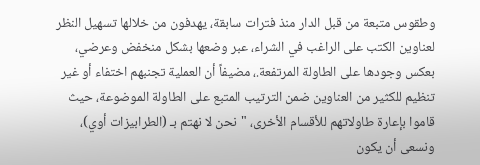وطقوس متبعة من قبل الدار منذ فترات سابقة، يهدفون من خلالها تسهيل النظر لعناوين الكتب على الراغب في الشراء، عبر وضعها بشكل منخفض وعرضي، بعكس وجودها على الطاولة المرتفعة.، مضيفاً أن العملية تجنبهم اختفاء أو غير تنظيم للكثير من العناوين ضمن الترتيب المتبع على الطاولة الموضوعة، حيث قاموا بإعارة طاولاتهم للأقسام الأخرى، "نحن لا نهتم بـ (الطرابيزات أوي)، ونسعى أن يكون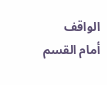الواقف أمام القسم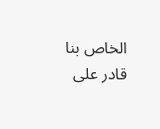الخاص بنا قادر على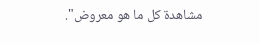مشاهدة كل ما هو معروض".